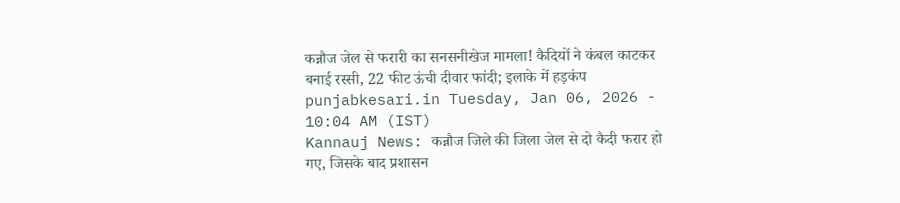कन्नौज जेल से फरारी का सनसनीखेज मामला! कैदियों ने कंबल काटकर बनाई रस्सी, 22 फीट ऊंची दीवार फांदी; इलाके में हड़कंप
punjabkesari.in Tuesday, Jan 06, 2026 - 10:04 AM (IST)
Kannauj News: कन्नौज जिले की जिला जेल से दो कैदी फरार हो गए, जिसके बाद प्रशासन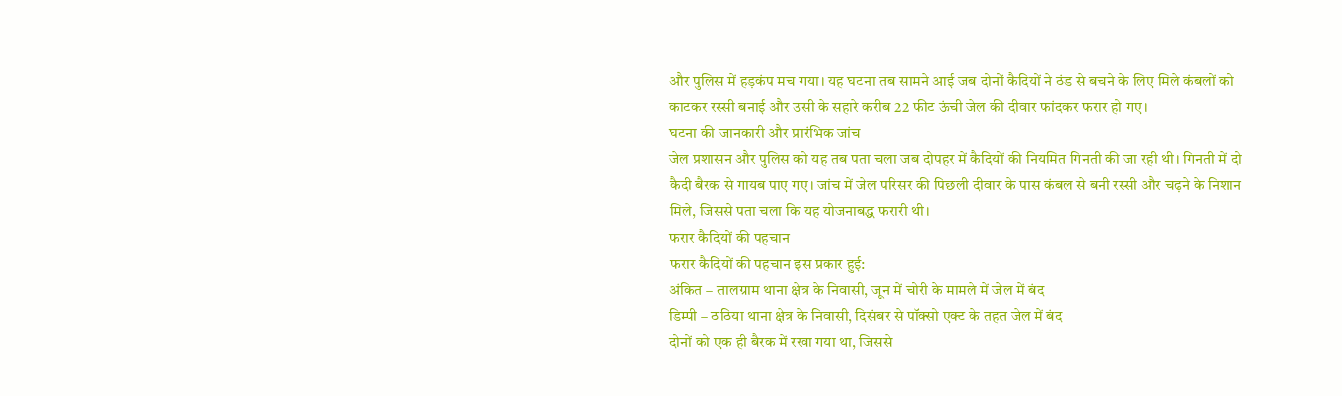और पुलिस में हड़कंप मच गया। यह घटना तब सामने आई जब दोनों कैदियों ने ठंड से बचने के लिए मिले कंबलों को काटकर रस्सी बनाई और उसी के सहारे करीब 22 फीट ऊंची जेल की दीवार फांदकर फरार हो गए।
घटना की जानकारी और प्रारंभिक जांच
जेल प्रशासन और पुलिस को यह तब पता चला जब दोपहर में कैदियों की नियमित गिनती की जा रही थी। गिनती में दो कैदी बैरक से गायब पाए गए। जांच में जेल परिसर की पिछली दीवार के पास कंबल से बनी रस्सी और चढ़ने के निशान मिले, जिससे पता चला कि यह योजनाबद्ध फरारी थी।
फरार कैदियों की पहचान
फरार कैदियों की पहचान इस प्रकार हुई:
अंकित – तालग्राम थाना क्षेत्र के निवासी, जून में चोरी के मामले में जेल में बंद
डिम्पी – ठठिया थाना क्षेत्र के निवासी, दिसंबर से पॉक्सो एक्ट के तहत जेल में बंद
दोनों को एक ही बैरक में रखा गया था, जिससे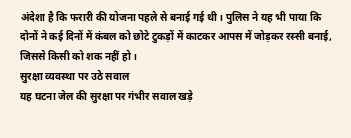अंदेशा है कि फरारी की योजना पहले से बनाई गई थी। पुलिस ने यह भी पाया कि दोनों ने कई दिनों में कंबल को छोटे टुकड़ों में काटकर आपस में जोड़कर रस्सी बनाई, जिससे किसी को शक नहीं हो।
सुरक्षा व्यवस्था पर उठे सवाल
यह घटना जेल की सुरक्षा पर गंभीर सवाल खड़े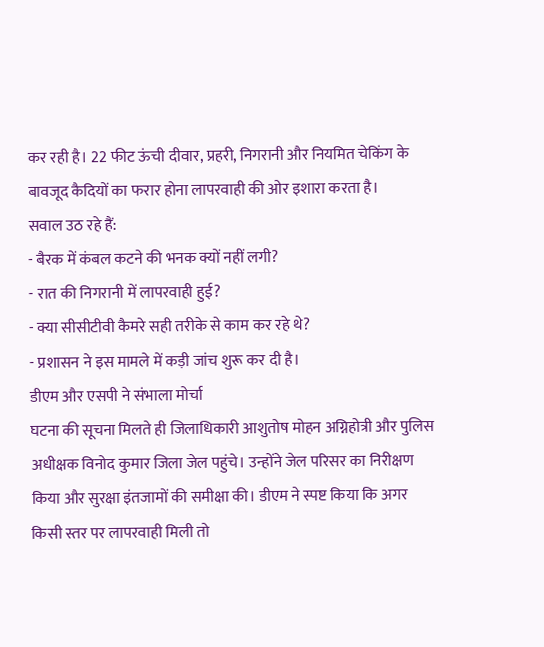कर रही है। 22 फीट ऊंची दीवार, प्रहरी, निगरानी और नियमित चेकिंग के बावजूद कैदियों का फरार होना लापरवाही की ओर इशारा करता है।
सवाल उठ रहे हैं:
- बैरक में कंबल कटने की भनक क्यों नहीं लगी?
- रात की निगरानी में लापरवाही हुई?
- क्या सीसीटीवी कैमरे सही तरीके से काम कर रहे थे?
- प्रशासन ने इस मामले में कड़ी जांच शुरू कर दी है।
डीएम और एसपी ने संभाला मोर्चा
घटना की सूचना मिलते ही जिलाधिकारी आशुतोष मोहन अग्निहोत्री और पुलिस अधीक्षक विनोद कुमार जिला जेल पहुंचे। उन्होंने जेल परिसर का निरीक्षण किया और सुरक्षा इंतजामों की समीक्षा की। डीएम ने स्पष्ट किया कि अगर किसी स्तर पर लापरवाही मिली तो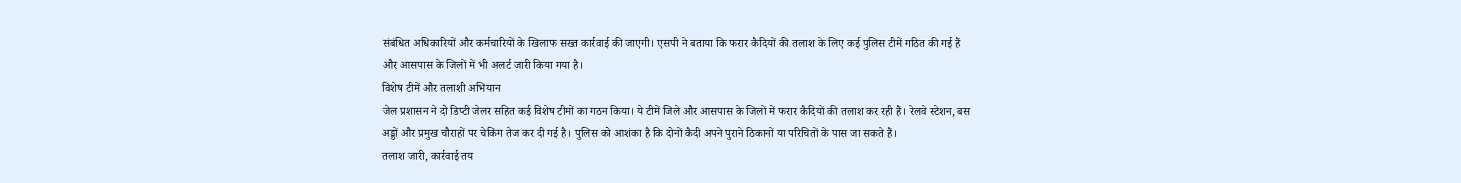संबंधित अधिकारियों और कर्मचारियों के खिलाफ सख्त कार्रवाई की जाएगी। एसपी ने बताया कि फरार कैदियों की तलाश के लिए कई पुलिस टीमें गठित की गई हैं और आसपास के जिलों में भी अलर्ट जारी किया गया है।
विशेष टीमें और तलाशी अभियान
जेल प्रशासन ने दो डिप्टी जेलर सहित कई विशेष टीमों का गठन किया। ये टीमें जिले और आसपास के जिलों में फरार कैदियों की तलाश कर रही हैं। रेलवे स्टेशन, बस अड्डों और प्रमुख चौराहों पर चेकिंग तेज कर दी गई है। पुलिस को आशंका है कि दोनों कैदी अपने पुराने ठिकानों या परिचितों के पास जा सकते हैं।
तलाश जारी, कार्रवाई तय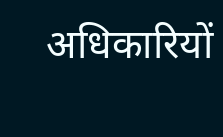अधिकारियों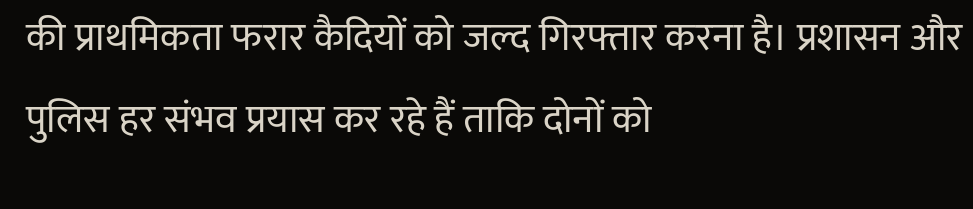की प्राथमिकता फरार कैदियों को जल्द गिरफ्तार करना है। प्रशासन और पुलिस हर संभव प्रयास कर रहे हैं ताकि दोनों को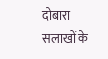दोबारा सलाखों के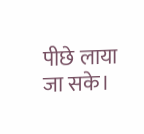पीछे लाया जा सके।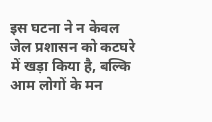इस घटना ने न केवल जेल प्रशासन को कटघरे में खड़ा किया है, बल्कि आम लोगों के मन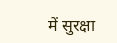में सुरक्षा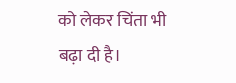को लेकर चिंता भी बढ़ा दी है।